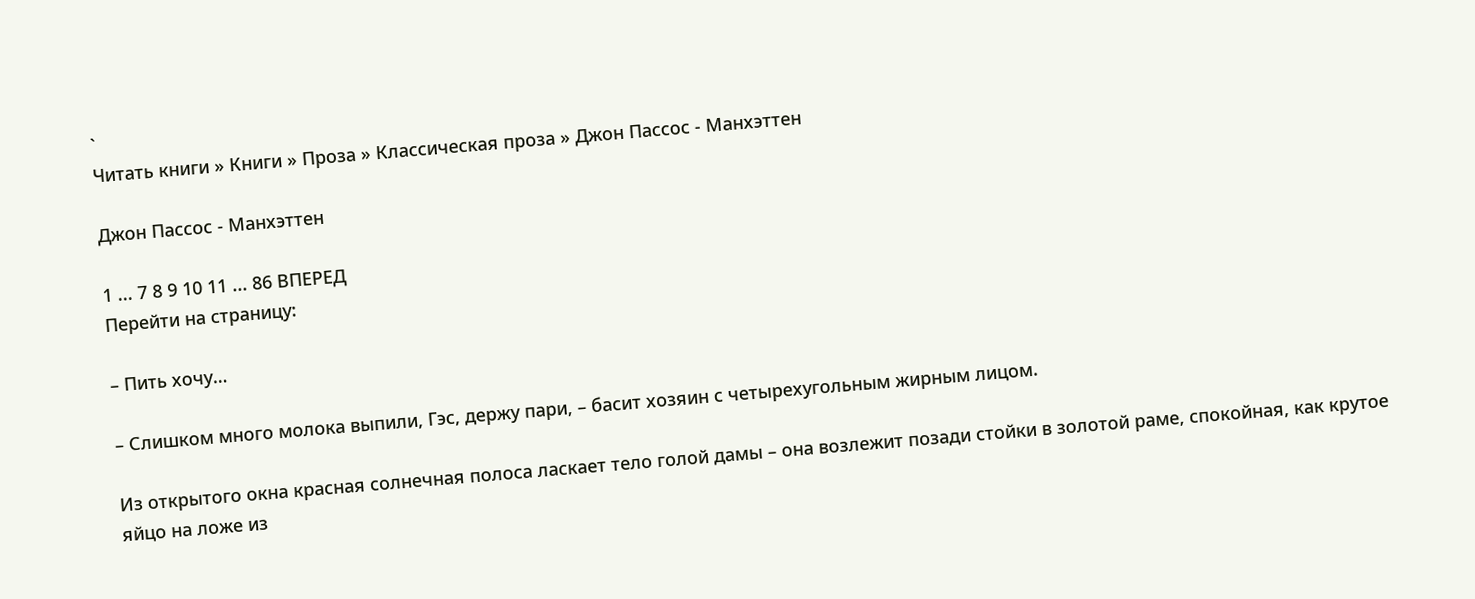`
Читать книги » Книги » Проза » Классическая проза » Джон Пассос - Манхэттен

Джон Пассос - Манхэттен

1 ... 7 8 9 10 11 ... 86 ВПЕРЕД
Перейти на страницу:

– Пить хочу…

– Слишком много молока выпили, Гэс, держу пари, – басит хозяин с четырехугольным жирным лицом.

Из открытого окна красная солнечная полоса ласкает тело голой дамы – она возлежит позади стойки в золотой раме, спокойная, как крутое яйцо на ложе из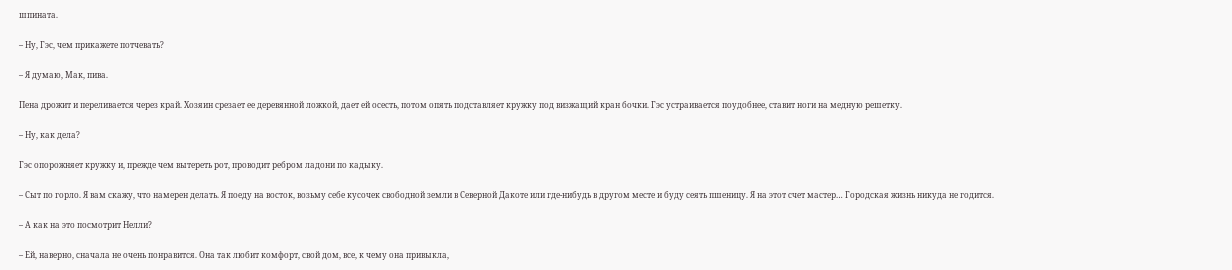шпината.

– Ну, Гэс, чем прикажете потчевать?

– Я думаю, Мак, пива.

Пена дрожит и переливается через край. Хозяин срезает ее деревянной ложкой, дает ей осесть, потом опять подставляет кружку под визжащий кран бочки. Гэс устраивается поудобнее, ставит ноги на медную решетку.

– Ну, как дела?

Гэс опорожняет кружку и, прежде чем вытереть рот, проводит ребром ладони по кадыку.

– Сыт по горло. Я вам скажу, что намерен делать. Я поеду на восток, возьму себе кусочек свободной земли в Северной Дакоте или где-нибудь в другом месте и буду сеять пшеницу. Я на этот счет мастер… Городская жизнь никуда не годится.

– А как на это посмотрит Нелли?

– Ей, наверно, сначала не очень понравится. Она так любит комфорт, свой дом, все, к чему она привыкла,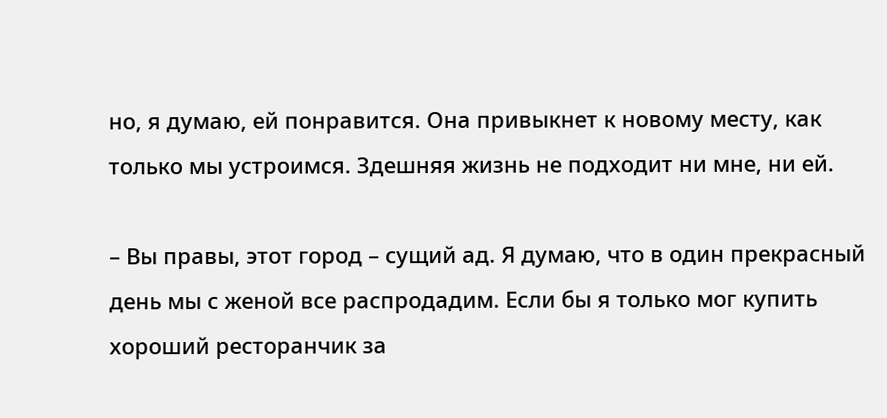но, я думаю, ей понравится. Она привыкнет к новому месту, как только мы устроимся. Здешняя жизнь не подходит ни мне, ни ей.

– Вы правы, этот город – сущий ад. Я думаю, что в один прекрасный день мы с женой все распродадим. Если бы я только мог купить хороший ресторанчик за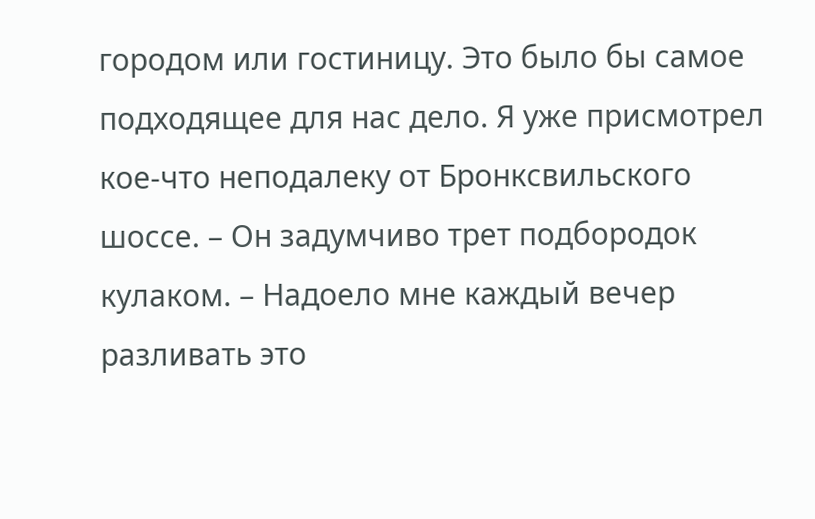городом или гостиницу. Это было бы самое подходящее для нас дело. Я уже присмотрел кое-что неподалеку от Бронксвильского шоссе. – Он задумчиво трет подбородок кулаком. – Надоело мне каждый вечер разливать это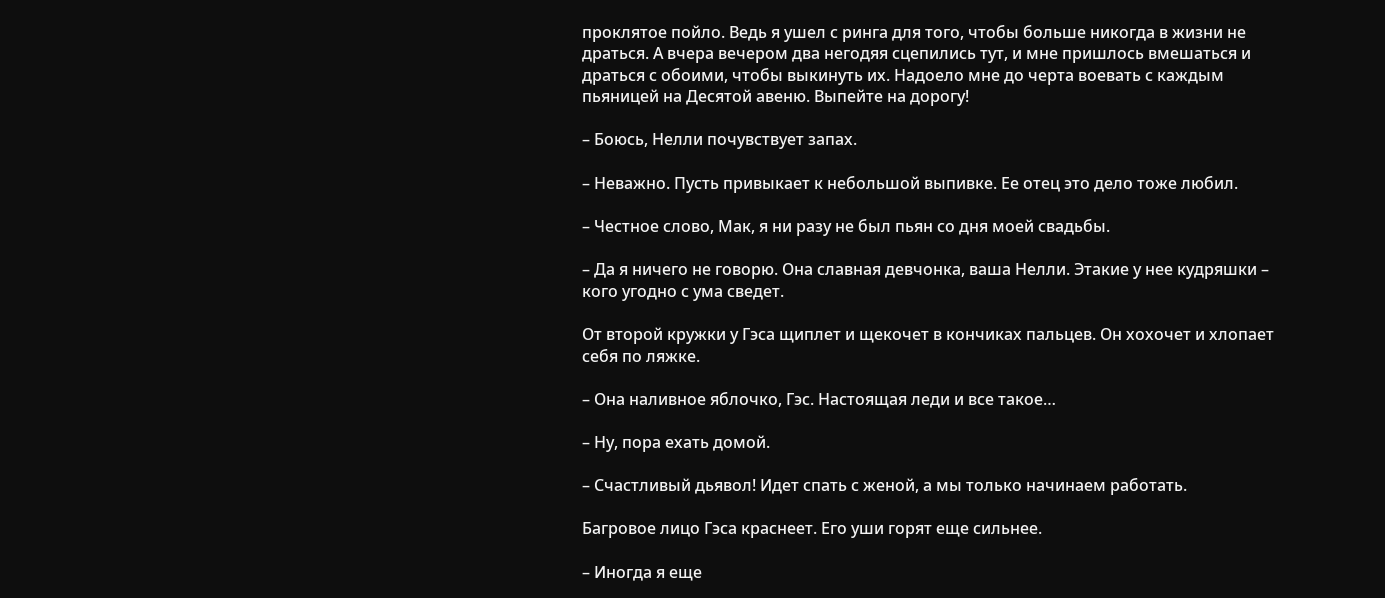проклятое пойло. Ведь я ушел с ринга для того, чтобы больше никогда в жизни не драться. А вчера вечером два негодяя сцепились тут, и мне пришлось вмешаться и драться с обоими, чтобы выкинуть их. Надоело мне до черта воевать с каждым пьяницей на Десятой авеню. Выпейте на дорогу!

– Боюсь, Нелли почувствует запах.

– Неважно. Пусть привыкает к небольшой выпивке. Ее отец это дело тоже любил.

– Честное слово, Мак, я ни разу не был пьян со дня моей свадьбы.

– Да я ничего не говорю. Она славная девчонка, ваша Нелли. Этакие у нее кудряшки – кого угодно с ума сведет.

От второй кружки у Гэса щиплет и щекочет в кончиках пальцев. Он хохочет и хлопает себя по ляжке.

– Она наливное яблочко, Гэс. Настоящая леди и все такое…

– Ну, пора ехать домой.

– Счастливый дьявол! Идет спать с женой, а мы только начинаем работать.

Багровое лицо Гэса краснеет. Его уши горят еще сильнее.

– Иногда я еще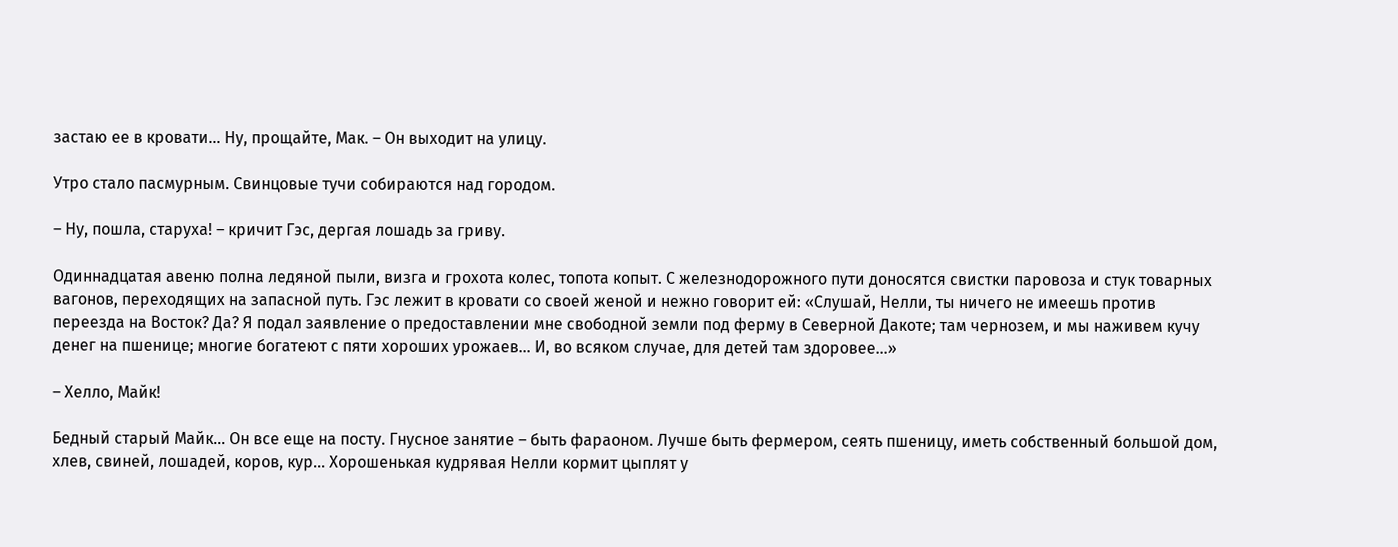застаю ее в кровати… Ну, прощайте, Мак. – Он выходит на улицу.

Утро стало пасмурным. Свинцовые тучи собираются над городом.

– Ну, пошла, старуха! – кричит Гэс, дергая лошадь за гриву.

Одиннадцатая авеню полна ледяной пыли, визга и грохота колес, топота копыт. С железнодорожного пути доносятся свистки паровоза и стук товарных вагонов, переходящих на запасной путь. Гэс лежит в кровати со своей женой и нежно говорит ей: «Слушай, Нелли, ты ничего не имеешь против переезда на Восток? Да? Я подал заявление о предоставлении мне свободной земли под ферму в Северной Дакоте; там чернозем, и мы наживем кучу денег на пшенице; многие богатеют с пяти хороших урожаев… И, во всяком случае, для детей там здоровее…»

– Хелло, Майк!

Бедный старый Майк… Он все еще на посту. Гнусное занятие – быть фараоном. Лучше быть фермером, сеять пшеницу, иметь собственный большой дом, хлев, свиней, лошадей, коров, кур… Хорошенькая кудрявая Нелли кормит цыплят у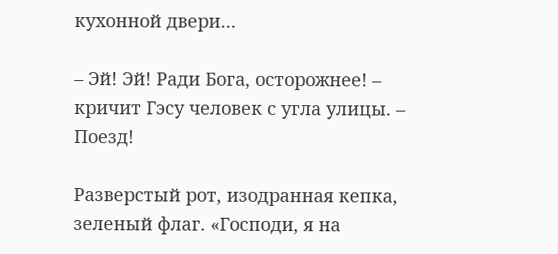кухонной двери…

– Эй! Эй! Ради Бога, осторожнее! – кричит Гэсу человек с угла улицы. – Поезд!

Разверстый рот, изодранная кепка, зеленый флаг. «Господи, я на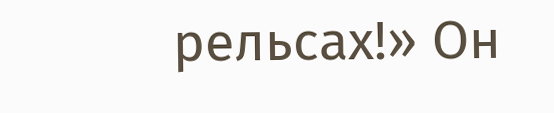рельсах!» Он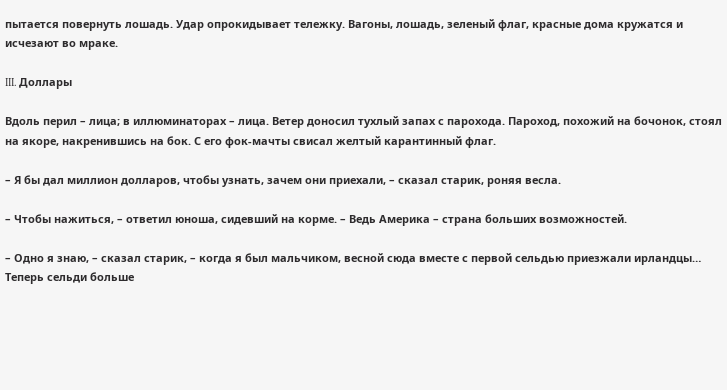пытается повернуть лошадь. Удар опрокидывает тележку. Вагоны, лошадь, зеленый флаг, красные дома кружатся и исчезают во мраке.

III. Доллары

Вдоль перил – лица; в иллюминаторах – лица. Ветер доносил тухлый запах с парохода. Пароход, похожий на бочонок, стоял на якоре, накренившись на бок. С его фок-мачты свисал желтый карантинный флаг.

– Я бы дал миллион долларов, чтобы узнать, зачем они приехали, – сказал старик, роняя весла.

– Чтобы нажиться, – ответил юноша, сидевший на корме. – Ведь Америка – страна больших возможностей.

– Одно я знаю, – сказал старик, – когда я был мальчиком, весной сюда вместе с первой сельдью приезжали ирландцы… Теперь сельди больше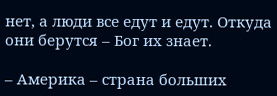нет, а люди все едут и едут. Откуда они берутся – Бог их знает.

– Америка – страна больших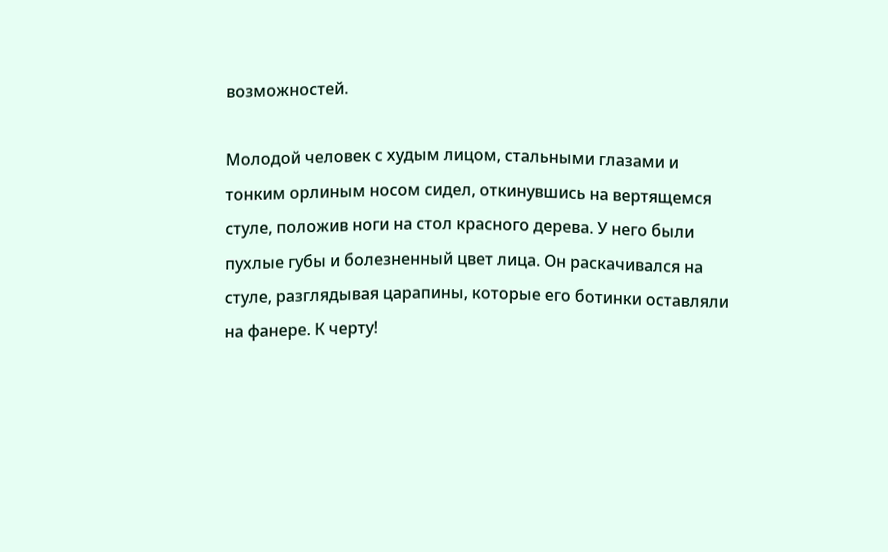возможностей.

Молодой человек с худым лицом, стальными глазами и тонким орлиным носом сидел, откинувшись на вертящемся стуле, положив ноги на стол красного дерева. У него были пухлые губы и болезненный цвет лица. Он раскачивался на стуле, разглядывая царапины, которые его ботинки оставляли на фанере. К черту!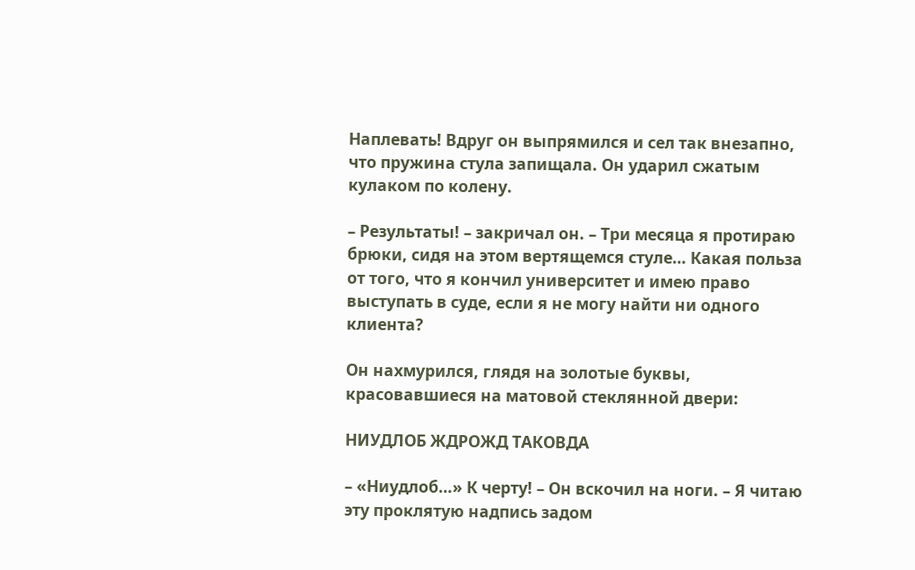Наплевать! Вдруг он выпрямился и сел так внезапно, что пружина стула запищала. Он ударил сжатым кулаком по колену.

– Результаты! – закричал он. – Три месяца я протираю брюки, сидя на этом вертящемся стуле… Какая польза от того, что я кончил университет и имею право выступать в суде, если я не могу найти ни одного клиента?

Он нахмурился, глядя на золотые буквы, красовавшиеся на матовой стеклянной двери:

НИУДЛОБ ЖДРОЖД ТАКОВДА

– «Ниудлоб…» К черту! – Он вскочил на ноги. – Я читаю эту проклятую надпись задом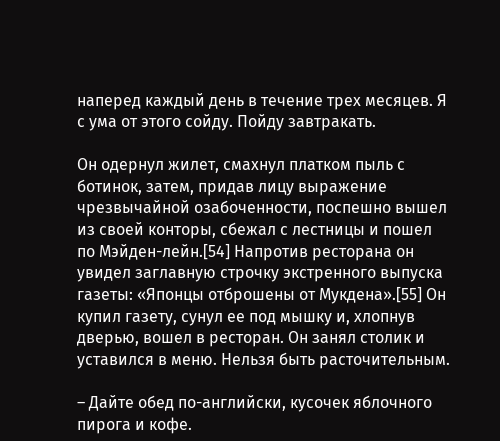наперед каждый день в течение трех месяцев. Я с ума от этого сойду. Пойду завтракать.

Он одернул жилет, смахнул платком пыль с ботинок, затем, придав лицу выражение чрезвычайной озабоченности, поспешно вышел из своей конторы, сбежал с лестницы и пошел по Мэйден-лейн.[54] Напротив ресторана он увидел заглавную строчку экстренного выпуска газеты: «Японцы отброшены от Мукдена».[55] Он купил газету, сунул ее под мышку и, хлопнув дверью, вошел в ресторан. Он занял столик и уставился в меню. Нельзя быть расточительным.

– Дайте обед по-английски, кусочек яблочного пирога и кофе.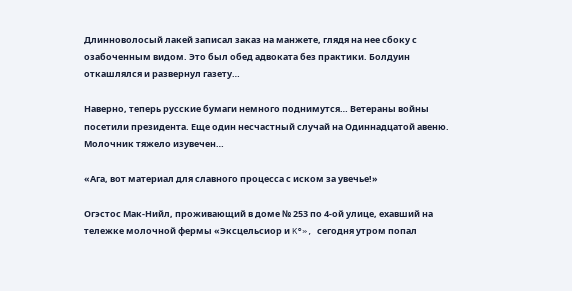Длинноволосый лакей записал заказ на манжете, глядя на нее сбоку с озабоченным видом. Это был обед адвоката без практики. Болдуин откашлялся и развернул газету…

Наверно, теперь русские бумаги немного поднимутся… Ветераны войны посетили президента. Еще один несчастный случай на Одиннадцатой авеню. Молочник тяжело изувечен…

«Ага, вот материал для славного процесса с иском за увечье!»

Огэстос Мак-Нийл, проживающий в доме № 253 по 4-ой улице, ехавший на тележке молочной фермы «Эксцельсиор и K°», сегодня утром попал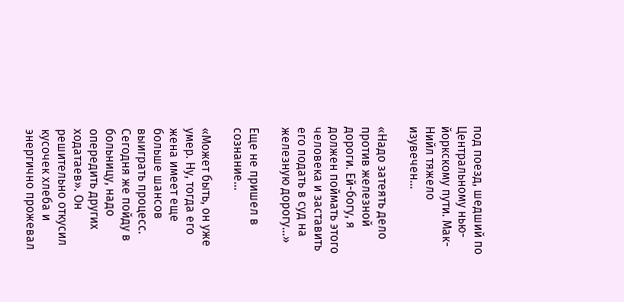под поезд, шедший по Центральному нью-йоркскому пути. Мак-Нийл тяжело изувечен…

«Надо затеять дело против железной дороги. Ей-богу, я должен поймать этого человека и заставить его подать в суд на железную дорогу…»

Еще не пришел в сознание…

«Может быть, он уже умер. Ну, тогда его жена имеет еще больше шансов выиграть процесс. Сегодня же пойду в больницу, надо опередить других ходатаев». Он решительно откусил кусочек хлеба и энергично прожевал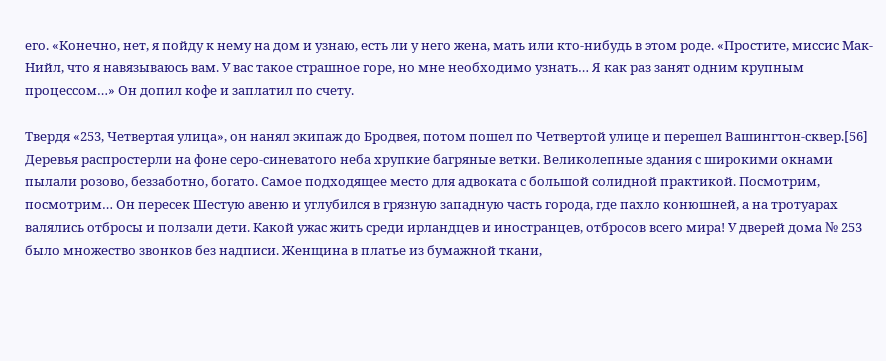его. «Конечно, нет, я пойду к нему на дом и узнаю, есть ли у него жена, мать или кто-нибудь в этом роде. «Простите, миссис Мак-Нийл, что я навязываюсь вам. У вас такое страшное горе, но мне необходимо узнать… Я как раз занят одним крупным процессом…» Он допил кофе и заплатил по счету.

Твердя «253, Четвертая улица», он нанял экипаж до Бродвея, потом пошел по Четвертой улице и перешел Вашингтон-сквер.[56] Деревья распростерли на фоне серо-синеватого неба хрупкие багряные ветки. Великолепные здания с широкими окнами пылали розово, беззаботно, богато. Самое подходящее место для адвоката с большой солидной практикой. Посмотрим, посмотрим… Он пересек Шестую авеню и углубился в грязную западную часть города, где пахло конюшней, а на тротуарах валялись отбросы и ползали дети. Какой ужас жить среди ирландцев и иностранцев, отбросов всего мира! У дверей дома № 253 было множество звонков без надписи. Женщина в платье из бумажной ткани,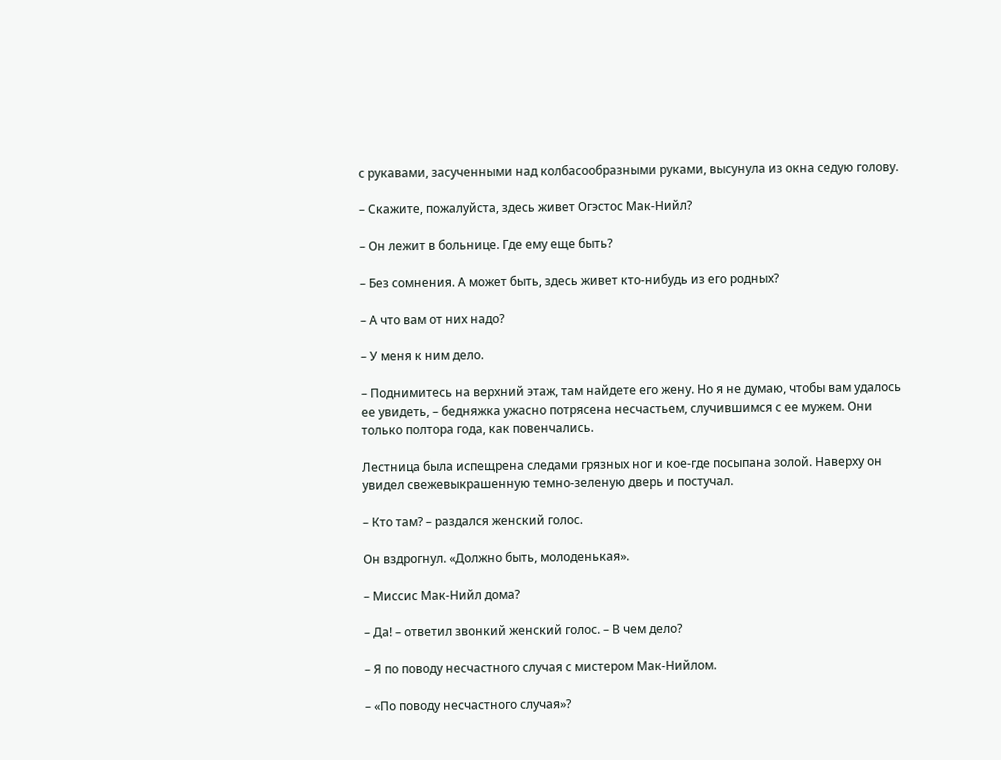с рукавами, засученными над колбасообразными руками, высунула из окна седую голову.

– Скажите, пожалуйста, здесь живет Огэстос Мак-Нийл?

– Он лежит в больнице. Где ему еще быть?

– Без сомнения. А может быть, здесь живет кто-нибудь из его родных?

– А что вам от них надо?

– У меня к ним дело.

– Поднимитесь на верхний этаж, там найдете его жену. Но я не думаю, чтобы вам удалось ее увидеть, – бедняжка ужасно потрясена несчастьем, случившимся с ее мужем. Они только полтора года, как повенчались.

Лестница была испещрена следами грязных ног и кое-где посыпана золой. Наверху он увидел свежевыкрашенную темно-зеленую дверь и постучал.

– Кто там? – раздался женский голос.

Он вздрогнул. «Должно быть, молоденькая».

– Миссис Мак-Нийл дома?

– Да! – ответил звонкий женский голос. – В чем дело?

– Я по поводу несчастного случая с мистером Мак-Нийлом.

– «По поводу несчастного случая»?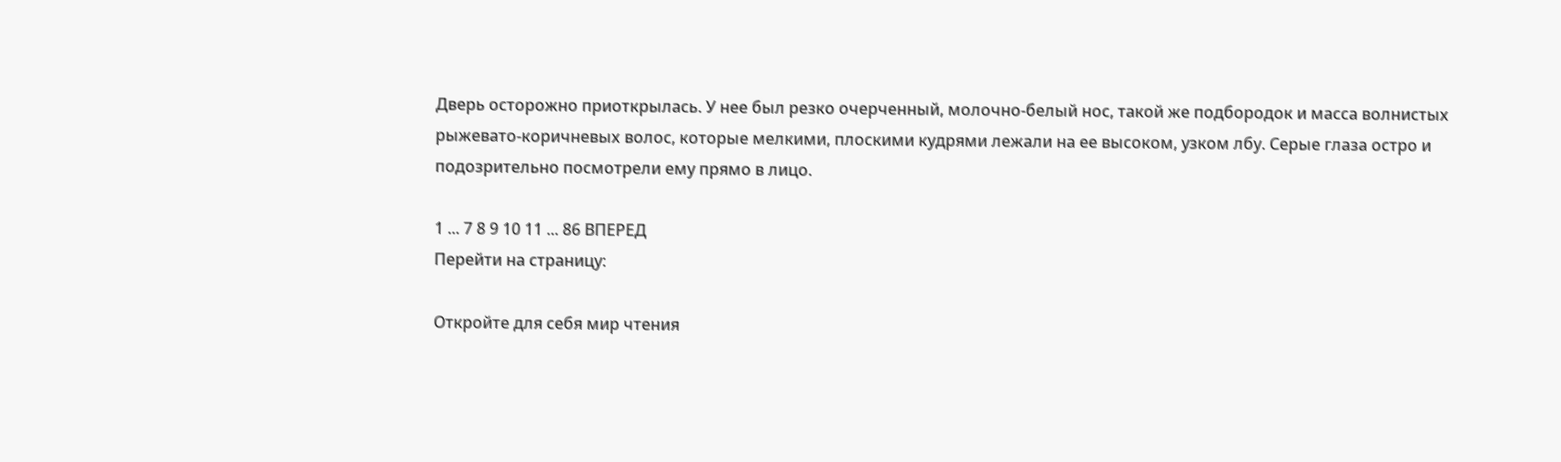Дверь осторожно приоткрылась. У нее был резко очерченный, молочно-белый нос, такой же подбородок и масса волнистых рыжевато-коричневых волос, которые мелкими, плоскими кудрями лежали на ее высоком, узком лбу. Серые глаза остро и подозрительно посмотрели ему прямо в лицо.

1 ... 7 8 9 10 11 ... 86 ВПЕРЕД
Перейти на страницу:

Откройте для себя мир чтения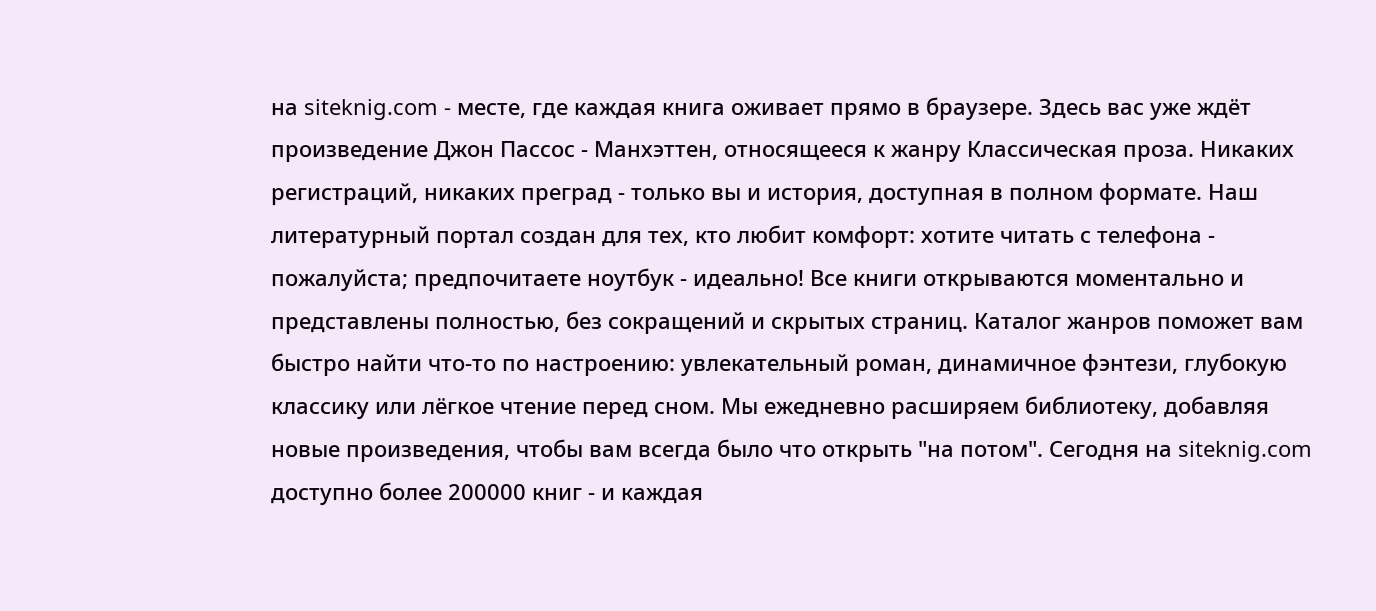на siteknig.com - месте, где каждая книга оживает прямо в браузере. Здесь вас уже ждёт произведение Джон Пассос - Манхэттен, относящееся к жанру Классическая проза. Никаких регистраций, никаких преград - только вы и история, доступная в полном формате. Наш литературный портал создан для тех, кто любит комфорт: хотите читать с телефона - пожалуйста; предпочитаете ноутбук - идеально! Все книги открываются моментально и представлены полностью, без сокращений и скрытых страниц. Каталог жанров поможет вам быстро найти что-то по настроению: увлекательный роман, динамичное фэнтези, глубокую классику или лёгкое чтение перед сном. Мы ежедневно расширяем библиотеку, добавляя новые произведения, чтобы вам всегда было что открыть "на потом". Сегодня на siteknig.com доступно более 200000 книг - и каждая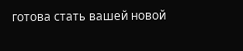готова стать вашей новой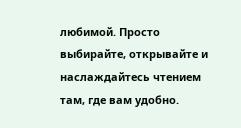любимой. Просто выбирайте, открывайте и наслаждайтесь чтением там, где вам удобно.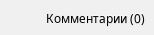Комментарии (0)